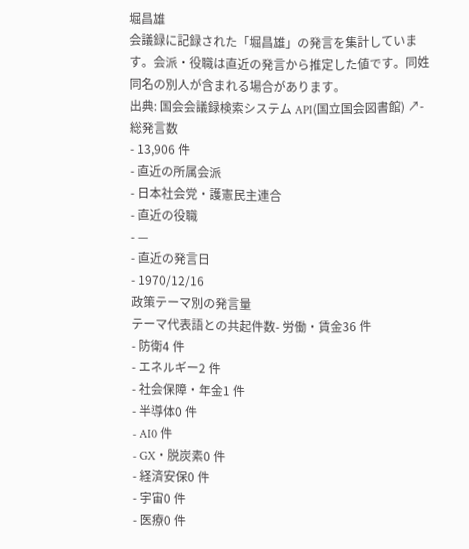堀昌雄
会議録に記録された「堀昌雄」の発言を集計しています。会派・役職は直近の発言から推定した値です。同姓同名の別人が含まれる場合があります。
出典: 国会会議録検索システム API(国立国会図書館) ↗- 総発言数
- 13,906 件
- 直近の所属会派
- 日本社会党・護憲民主連合
- 直近の役職
- —
- 直近の発言日
- 1970/12/16
政策テーマ別の発言量
テーマ代表語との共起件数- 労働・賃金36 件
- 防衛4 件
- エネルギー2 件
- 社会保障・年金1 件
- 半導体0 件
- AI0 件
- GX・脱炭素0 件
- 経済安保0 件
- 宇宙0 件
- 医療0 件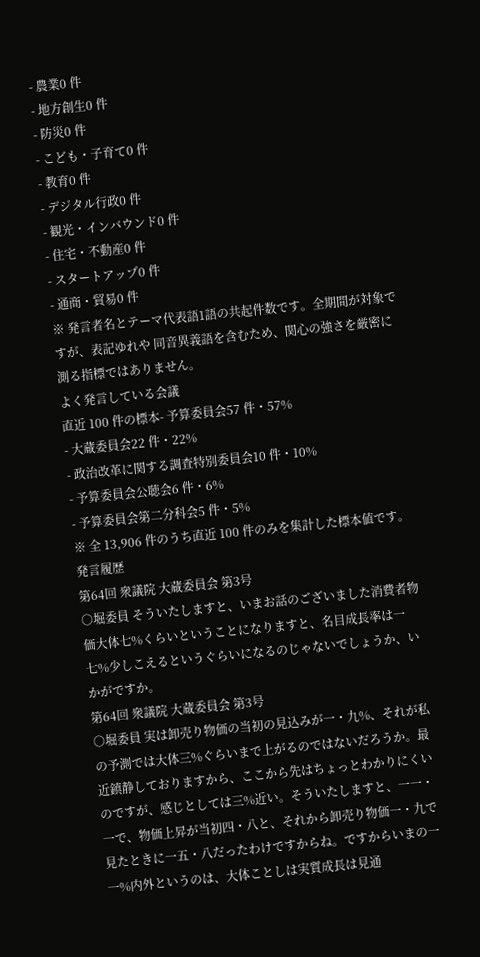- 農業0 件
- 地方創生0 件
- 防災0 件
- こども・子育て0 件
- 教育0 件
- デジタル行政0 件
- 観光・インバウンド0 件
- 住宅・不動産0 件
- スタートアップ0 件
- 通商・貿易0 件
※ 発言者名とテーマ代表語1語の共起件数です。全期間が対象ですが、表記ゆれや 同音異義語を含むため、関心の強さを厳密に測る指標ではありません。
よく発言している会議
直近 100 件の標本- 予算委員会57 件・57%
- 大蔵委員会22 件・22%
- 政治改革に関する調査特別委員会10 件・10%
- 予算委員会公聴会6 件・6%
- 予算委員会第二分科会5 件・5%
※ 全 13,906 件のうち直近 100 件のみを集計した標本値です。
発言履歴
第64回 衆議院 大蔵委員会 第3号
○堀委員 そういたしますと、いまお話のございました消費者物価大体七%くらいということになりますと、名目成長率は一七%少しこえるというぐらいになるのじゃないでしょうか、いかがですか。
第64回 衆議院 大蔵委員会 第3号
○堀委員 実は卸売り物価の当初の見込みが一・九%、それが私の予測では大体三%ぐらいまで上がるのではないだろうか。最近鎮静しておりますから、ここから先はちょっとわかりにくいのですが、感じとしては三%近い。そういたしますと、一一・一で、物価上昇が当初四・八と、それから卸売り物価一・九で見たときに一五・八だったわけですからね。ですからいまの一一%内外というのは、大体ことしは実質成長は見通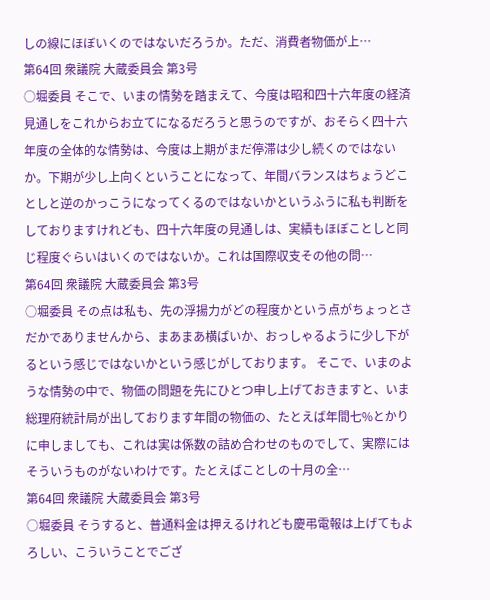しの線にほぼいくのではないだろうか。ただ、消費者物価が上…
第64回 衆議院 大蔵委員会 第3号
○堀委員 そこで、いまの情勢を踏まえて、今度は昭和四十六年度の経済見通しをこれからお立てになるだろうと思うのですが、おそらく四十六年度の全体的な情勢は、今度は上期がまだ停滞は少し続くのではないか。下期が少し上向くということになって、年間バランスはちょうどことしと逆のかっこうになってくるのではないかというふうに私も判断をしておりますけれども、四十六年度の見通しは、実績もほぼことしと同じ程度ぐらいはいくのではないか。これは国際収支その他の問…
第64回 衆議院 大蔵委員会 第3号
○堀委員 その点は私も、先の浮揚力がどの程度かという点がちょっとさだかでありませんから、まあまあ横ばいか、おっしゃるように少し下がるという感じではないかという感じがしております。 そこで、いまのような情勢の中で、物価の問題を先にひとつ申し上げておきますと、いま総理府統計局が出しております年間の物価の、たとえば年間七%とかりに申しましても、これは実は係数の詰め合わせのものでして、実際にはそういうものがないわけです。たとえばことしの十月の全…
第64回 衆議院 大蔵委員会 第3号
○堀委員 そうすると、普通料金は押えるけれども慶弔電報は上げてもよろしい、こういうことでござ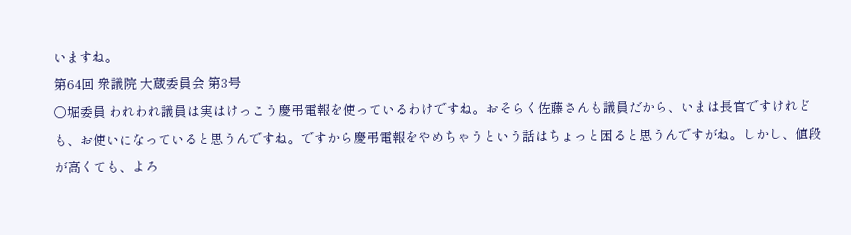いますね。
第64回 衆議院 大蔵委員会 第3号
○堀委員 われわれ議員は実はけっこう慶弔電報を使っているわけですね。おそらく佐藤さんも議員だから、いまは長官ですけれども、お使いになっていると思うんですね。ですから慶弔電報をやめちゃうという話はちょっと困ると思うんですがね。しかし、値段が高くても、よろ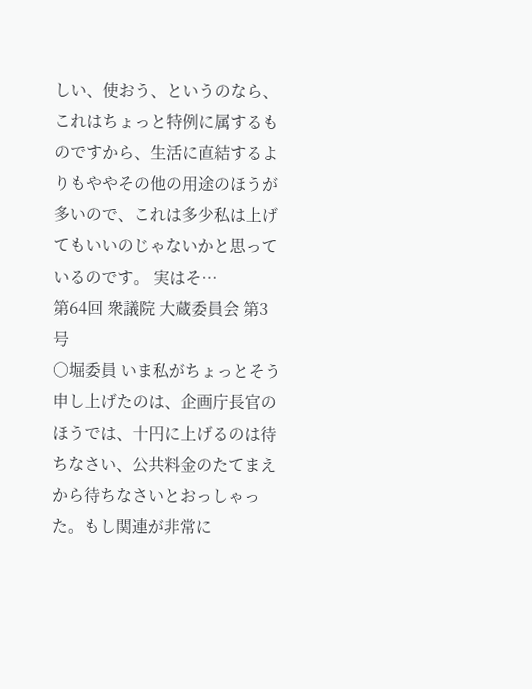しい、使おう、というのなら、これはちょっと特例に属するものですから、生活に直結するよりもややその他の用途のほうが多いので、これは多少私は上げてもいいのじゃないかと思っているのです。 実はそ…
第64回 衆議院 大蔵委員会 第3号
○堀委員 いま私がちょっとそう申し上げたのは、企画庁長官のほうでは、十円に上げるのは待ちなさい、公共料金のたてまえから待ちなさいとおっしゃった。もし関連が非常に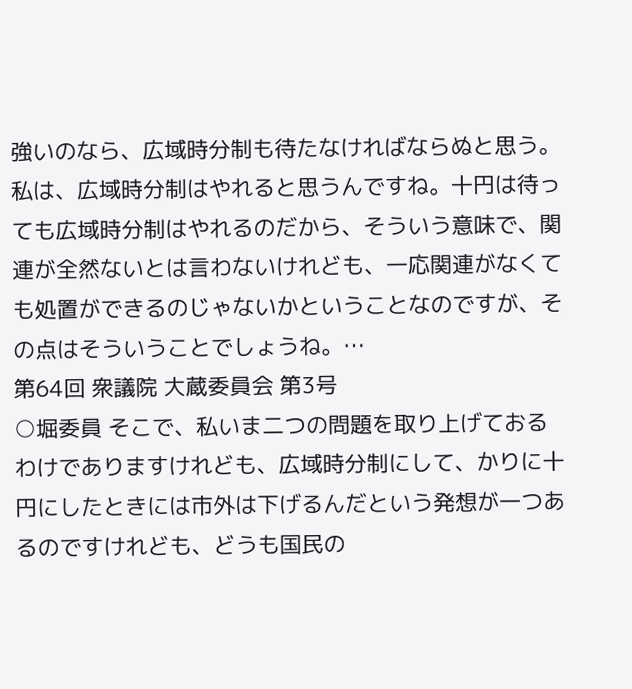強いのなら、広域時分制も待たなければならぬと思う。私は、広域時分制はやれると思うんですね。十円は待っても広域時分制はやれるのだから、そういう意味で、関連が全然ないとは言わないけれども、一応関連がなくても処置ができるのじゃないかということなのですが、その点はそういうことでしょうね。…
第64回 衆議院 大蔵委員会 第3号
○堀委員 そこで、私いま二つの問題を取り上げておるわけでありますけれども、広域時分制にして、かりに十円にしたときには市外は下げるんだという発想が一つあるのですけれども、どうも国民の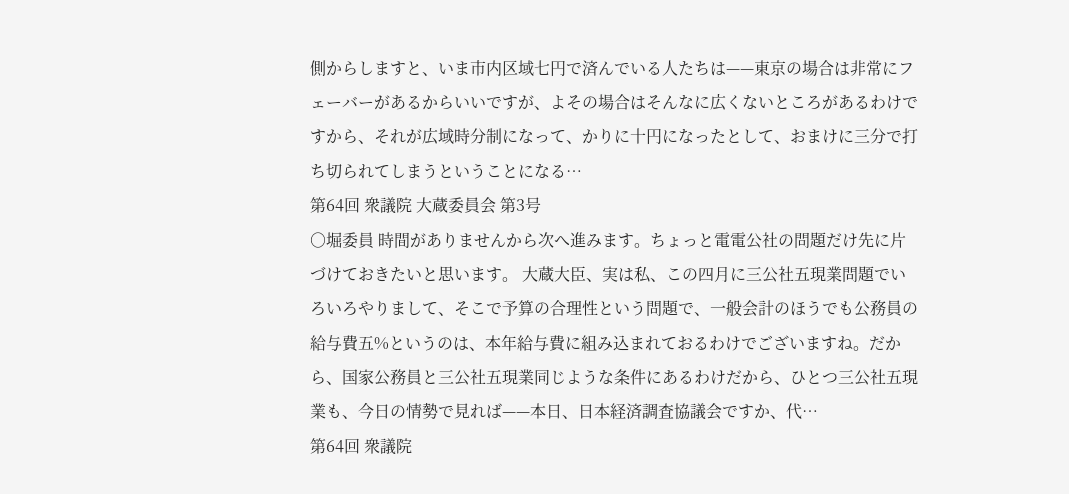側からしますと、いま市内区域七円で済んでいる人たちは——東京の場合は非常にフェーバーがあるからいいですが、よその場合はそんなに広くないところがあるわけですから、それが広域時分制になって、かりに十円になったとして、おまけに三分で打ち切られてしまうということになる…
第64回 衆議院 大蔵委員会 第3号
○堀委員 時間がありませんから次へ進みます。ちょっと電電公社の問題だけ先に片づけておきたいと思います。 大蔵大臣、実は私、この四月に三公社五現業問題でいろいろやりまして、そこで予算の合理性という問題で、一般会計のほうでも公務員の給与費五%というのは、本年給与費に組み込まれておるわけでございますね。だから、国家公務員と三公社五現業同じような条件にあるわけだから、ひとつ三公社五現業も、今日の情勢で見れば——本日、日本経済調査協議会ですか、代…
第64回 衆議院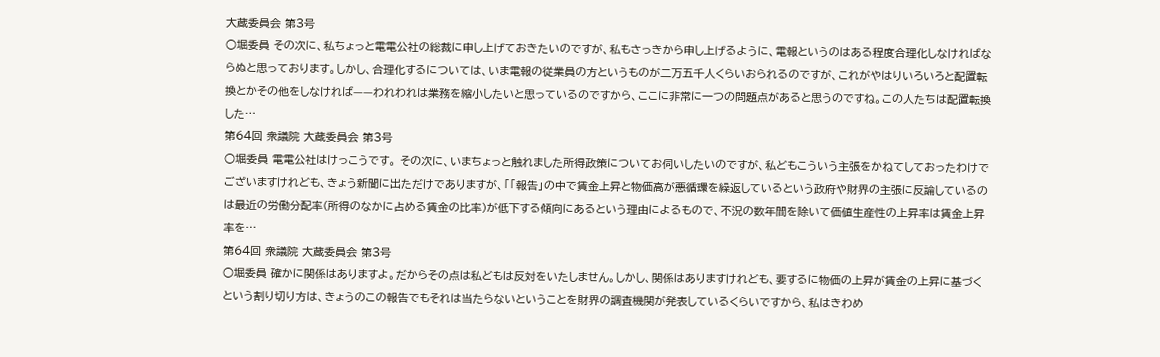大蔵委員会 第3号
○堀委員 その次に、私ちょっと電電公社の総裁に申し上げておきたいのですが、私もさっきから申し上げるように、電報というのはある程度合理化しなければならぬと思っております。しかし、合理化するについては、いま電報の従業員の方というものが二万五千人くらいおられるのですが、これがやはりいろいろと配置転換とかその他をしなければ——われわれは業務を縮小したいと思っているのですから、ここに非常に一つの問題点があると思うのですね。この人たちは配置転換した…
第64回 衆議院 大蔵委員会 第3号
○堀委員 電電公社はけっこうです。 その次に、いまちょっと触れました所得政策についてお伺いしたいのですが、私どもこういう主張をかねてしておったわけでございますけれども、きょう新聞に出ただけでありますが、「「報告」の中で賃金上昇と物価高が悪循環を繰返しているという政府や財界の主張に反論しているのは最近の労働分配率(所得のなかに占める賃金の比率)が低下する傾向にあるという理由によるもので、不況の数年間を除いて価値生産性の上昇率は賃金上昇率を…
第64回 衆議院 大蔵委員会 第3号
○堀委員 確かに関係はありますよ。だからその点は私どもは反対をいたしません。しかし、関係はありますけれども、要するに物価の上昇が賃金の上昇に基づくという割り切り方は、きょうのこの報告でもそれは当たらないということを財界の調査機関が発表しているくらいですから、私はきわめ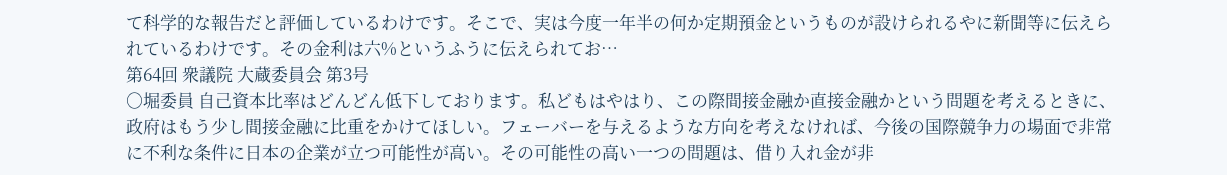て科学的な報告だと評価しているわけです。そこで、実は今度一年半の何か定期預金というものが設けられるやに新聞等に伝えられているわけです。その金利は六%というふうに伝えられてお…
第64回 衆議院 大蔵委員会 第3号
○堀委員 自己資本比率はどんどん低下しております。私どもはやはり、この際間接金融か直接金融かという問題を考えるときに、政府はもう少し間接金融に比重をかけてほしい。フェーバーを与えるような方向を考えなければ、今後の国際競争力の場面で非常に不利な条件に日本の企業が立つ可能性が高い。その可能性の高い一つの問題は、借り入れ金が非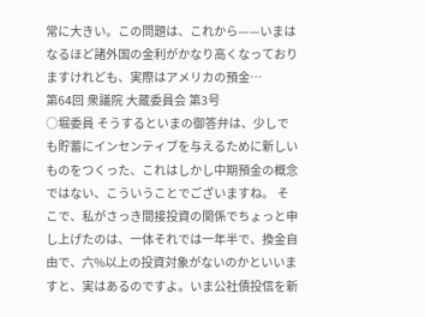常に大きい。この問題は、これから——いまはなるほど諸外国の金利がかなり高くなっておりますけれども、実際はアメリカの預金…
第64回 衆議院 大蔵委員会 第3号
○堀委員 そうするといまの御答弁は、少しでも貯蓄にインセンティブを与えるために新しいものをつくった、これはしかし中期預金の概念ではない、こういうことでございますね。 そこで、私がさっき間接投資の関係でちょっと申し上げたのは、一体それでは一年半で、換金自由で、六%以上の投資対象がないのかといいますと、実はあるのですよ。いま公社債投信を新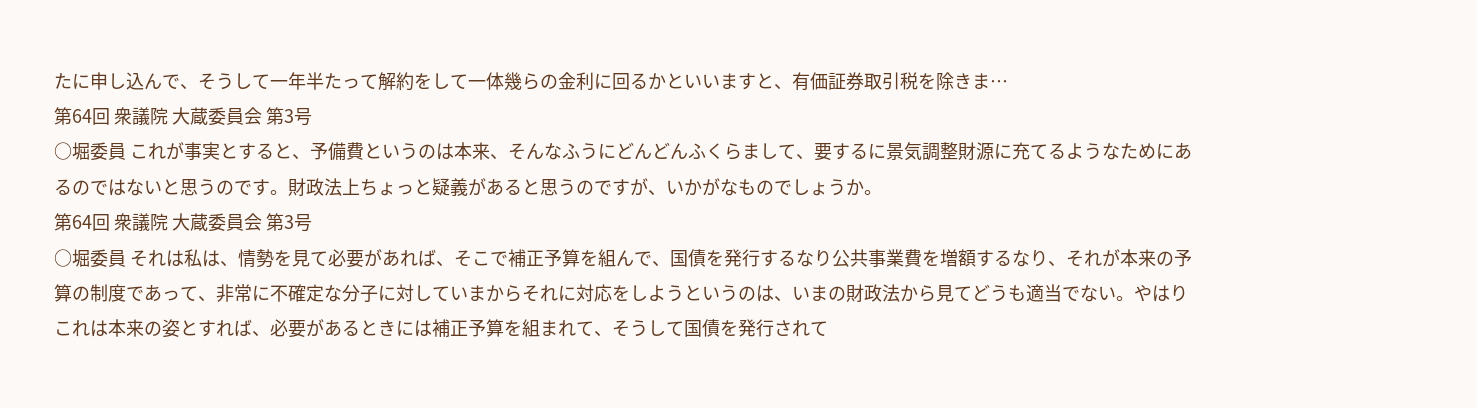たに申し込んで、そうして一年半たって解約をして一体幾らの金利に回るかといいますと、有価証券取引税を除きま…
第64回 衆議院 大蔵委員会 第3号
○堀委員 これが事実とすると、予備費というのは本来、そんなふうにどんどんふくらまして、要するに景気調整財源に充てるようなためにあるのではないと思うのです。財政法上ちょっと疑義があると思うのですが、いかがなものでしょうか。
第64回 衆議院 大蔵委員会 第3号
○堀委員 それは私は、情勢を見て必要があれば、そこで補正予算を組んで、国債を発行するなり公共事業費を増額するなり、それが本来の予算の制度であって、非常に不確定な分子に対していまからそれに対応をしようというのは、いまの財政法から見てどうも適当でない。やはりこれは本来の姿とすれば、必要があるときには補正予算を組まれて、そうして国債を発行されて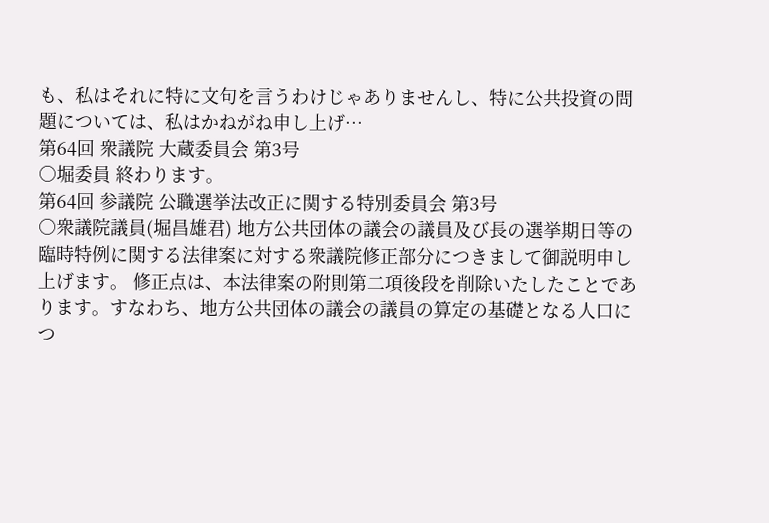も、私はそれに特に文句を言うわけじゃありませんし、特に公共投資の問題については、私はかねがね申し上げ…
第64回 衆議院 大蔵委員会 第3号
○堀委員 終わります。
第64回 参議院 公職選挙法改正に関する特別委員会 第3号
○衆議院議員(堀昌雄君) 地方公共団体の議会の議員及び長の選挙期日等の臨時特例に関する法律案に対する衆議院修正部分につきまして御説明申し上げます。 修正点は、本法律案の附則第二項後段を削除いたしたことであります。すなわち、地方公共団体の議会の議員の算定の基礎となる人口につ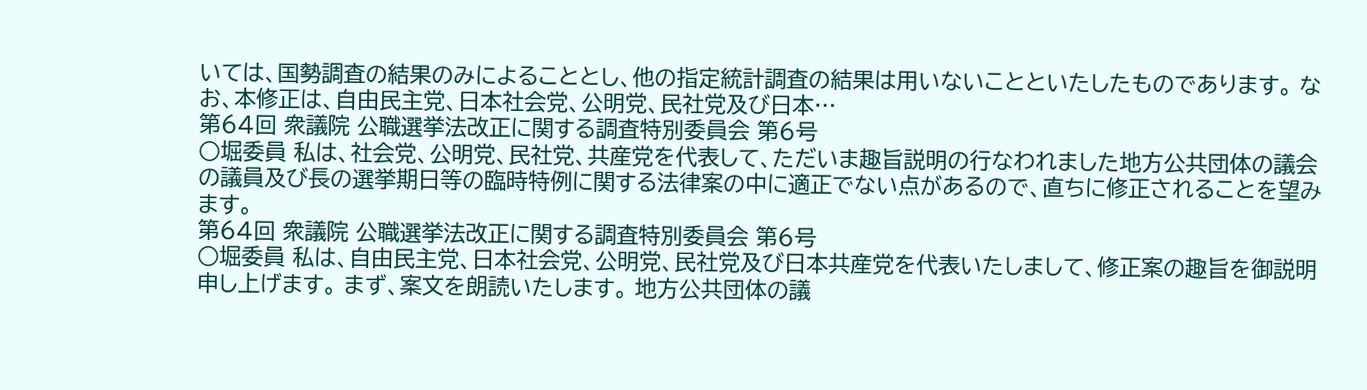いては、国勢調査の結果のみによることとし、他の指定統計調査の結果は用いないことといたしたものであります。 なお、本修正は、自由民主党、日本社会党、公明党、民社党及び日本…
第64回 衆議院 公職選挙法改正に関する調査特別委員会 第6号
○堀委員 私は、社会党、公明党、民社党、共産党を代表して、ただいま趣旨説明の行なわれました地方公共団体の議会の議員及び長の選挙期日等の臨時特例に関する法律案の中に適正でない点があるので、直ちに修正されることを望みます。
第64回 衆議院 公職選挙法改正に関する調査特別委員会 第6号
○堀委員 私は、自由民主党、日本社会党、公明党、民社党及び日本共産党を代表いたしまして、修正案の趣旨を御説明申し上げます。 まず、案文を朗読いたします。 地方公共団体の議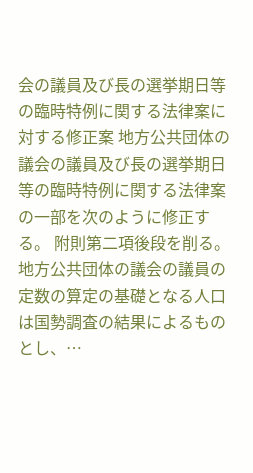会の議員及び長の選挙期日等の臨時特例に関する法律案に対する修正案 地方公共団体の議会の議員及び長の選挙期日等の臨時特例に関する法律案の一部を次のように修正する。 附則第二項後段を削る。 地方公共団体の議会の議員の定数の算定の基礎となる人口は国勢調査の結果によるものとし、…